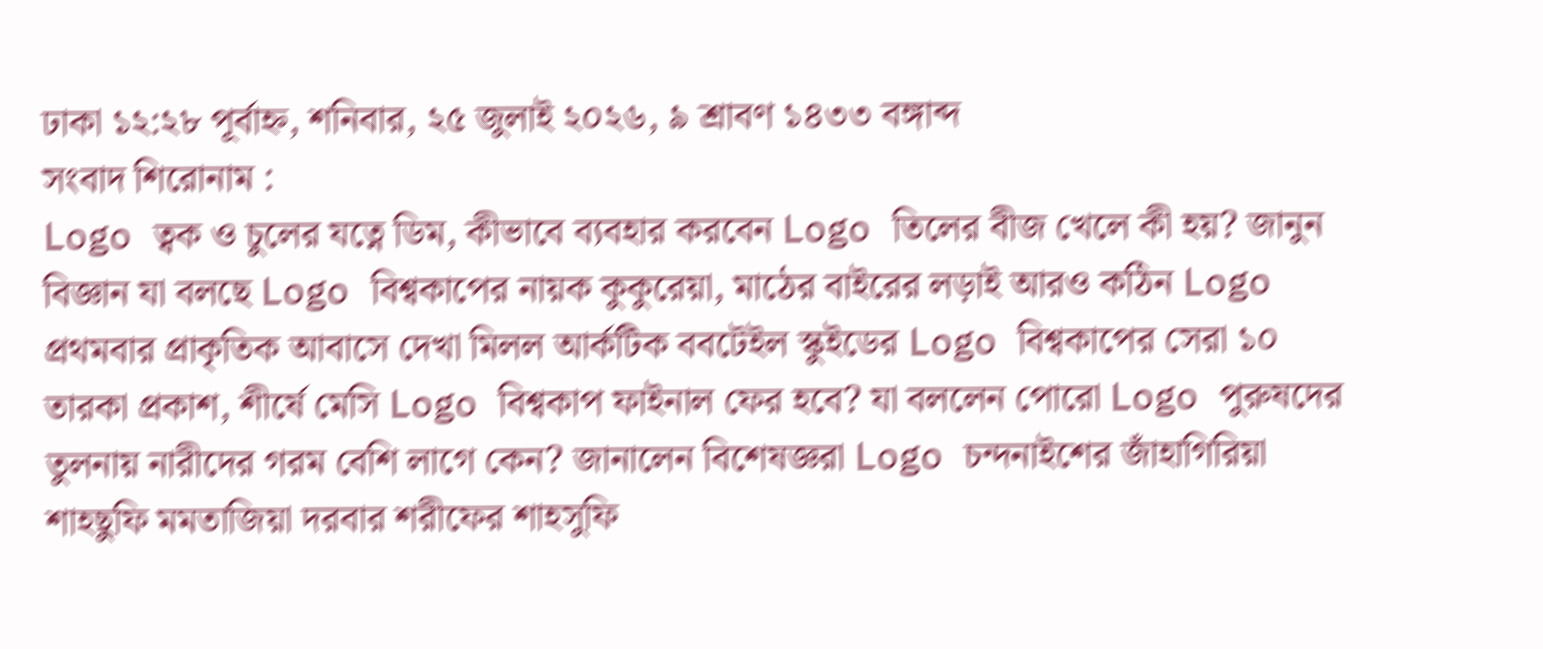ঢাকা ১২:২৮ পূর্বাহ্ন, শনিবার, ২৫ জুলাই ২০২৬, ৯ শ্রাবণ ১৪৩৩ বঙ্গাব্দ
সংবাদ শিরোনাম :
Logo ত্বক ও চুলের যত্নে ডিম, কীভাবে ব্যবহার করবেন Logo তিলের বীজ খেলে কী হয়? জানুন বিজ্ঞান যা বলছে Logo বিশ্বকাপের নায়ক কুকুরেয়া, মাঠের বাইরের লড়াই আরও কঠিন Logo প্রথমবার প্রাকৃতিক আবাসে দেখা মিলল আর্কটিক ববটেইল স্কুইডের Logo বিশ্বকাপের সেরা ১০ তারকা প্রকাশ, শীর্ষে মেসি Logo বিশ্বকাপ ফাইনাল ফের হবে? যা বললেন পোরো Logo পুরুষদের তুলনায় নারীদের গরম বেশি লাগে কেন? জানালেন বিশেষজ্ঞরা Logo চন্দনাইশের জাঁহাগিরিয়া শাহছুফি মমতাজিয়া দরবার শরীফের শাহসুফি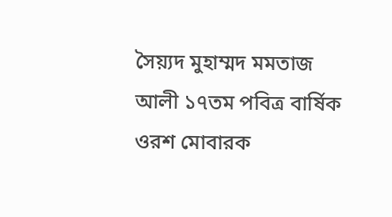সৈয়্যদ মুহাম্মদ মমতাজ আলী ১৭তম পবিত্র বার্ষিক ওরশ মোবারক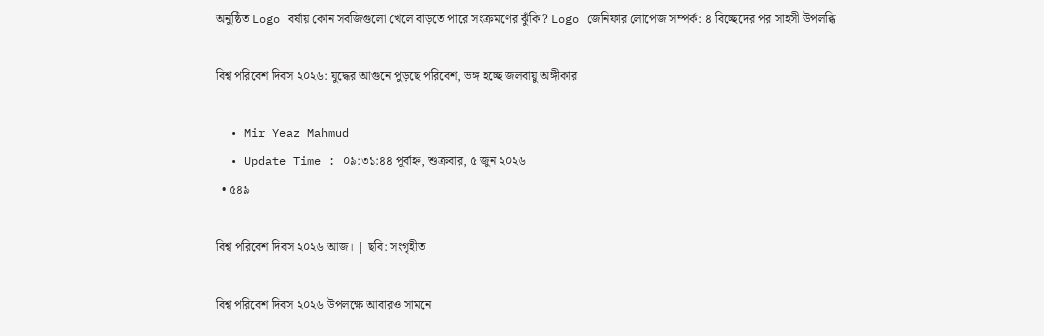অনুষ্ঠিত Logo বর্ষায় কোন সবজিগুলো খেলে বাড়তে পারে সংক্রমণের ঝুঁকি? Logo জেনিফার লোপেজ সম্পর্ক: ৪ বিচ্ছেদের পর সাহসী উপলব্ধি

বিশ্ব পরিবেশ দিবস ২০২৬: যুদ্ধের আগুনে পুড়ছে পরিবেশ, ভঙ্গ হচ্ছে জলবায়ু অঙ্গীকার

  • Mir Yeaz Mahmud
  • Update Time : ০৯:৩১:৪৪ পূর্বাহ্ন, শুক্রবার, ৫ জুন ২০২৬
  • ৫৪৯

বিশ্ব পরিবেশ দিবস ২০২৬ আজ। | ছবি: সংগৃহীত

বিশ্ব পরিবেশ দিবস ২০২৬ উপলক্ষে আবারও সামনে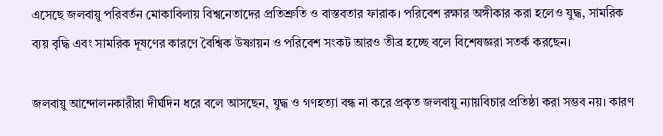এসেছে জলবায়ু পরিবর্তন মোকাবিলায় বিশ্বনেতাদের প্রতিশ্রুতি ও বাস্তবতার ফারাক। পরিবেশ রক্ষার অঙ্গীকার করা হলেও যুদ্ধ, সামরিক ব্যয় বৃদ্ধি এবং সামরিক দূষণের কারণে বৈশ্বিক উষ্ণায়ন ও পরিবেশ সংকট আরও তীব্র হচ্ছে বলে বিশেষজ্ঞরা সতর্ক করছেন।

জলবায়ু আন্দোলনকারীরা দীর্ঘদিন ধরে বলে আসছেন, যুদ্ধ ও গণহত্যা বন্ধ না করে প্রকৃত জলবায়ু ন্যায়বিচার প্রতিষ্ঠা করা সম্ভব নয়। কারণ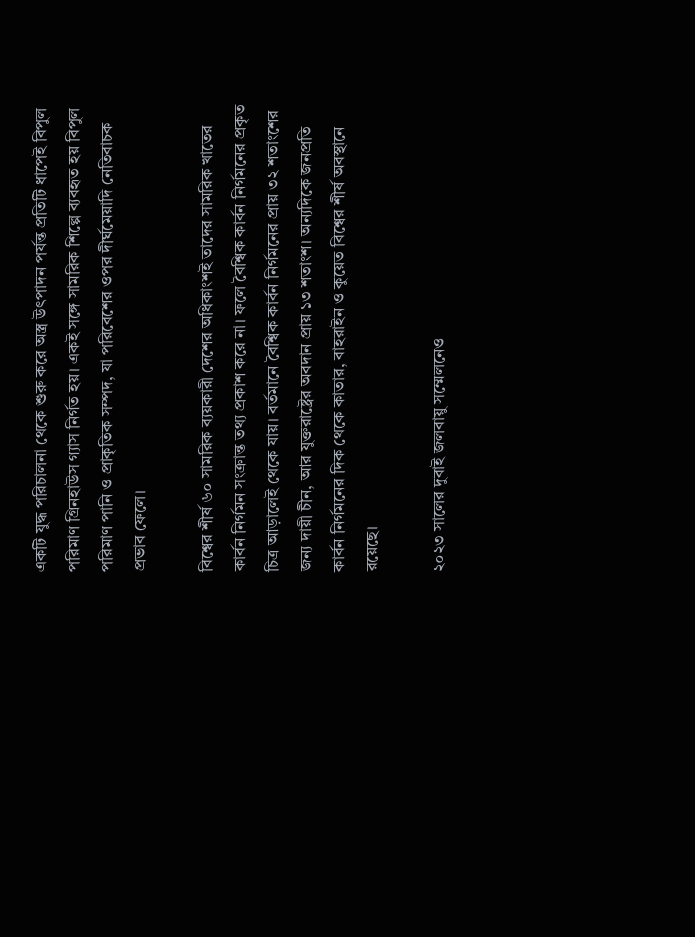একটি যুদ্ধ পরিচালনা থেকে শুরু করে অস্ত্র উৎপাদন পর্যন্ত প্রতিটি ধাপেই বিপুল পরিমাণ গ্রিনহাউস গ্যাস নির্গত হয়। একই সঙ্গে সামরিক শিল্পে ব্যবহৃত হয় বিপুল পরিমাণ পানি ও প্রাকৃতিক সম্পদ, যা পরিবেশের ওপর দীর্ঘমেয়াদি নেতিবাচক প্রভাব ফেলে।

বিশ্বের শীর্ষ ৬০ সামরিক ব্যয়কারী দেশের অধিকাংশই তাদের সামরিক খাতের কার্বন নির্গমন সংক্রান্ত তথ্য প্রকাশ করে না। ফলে বৈশ্বিক কার্বন নির্গমনের প্রকৃত চিত্র আড়ালেই থেকে যায়। বর্তমানে বৈশ্বিক কার্বন নির্গমনের প্রায় ৩২ শতাংশের জন্য দায়ী চীন, আর যুক্তরাষ্ট্রের অবদান প্রায় ১৩ শতাংশ। অন্যদিকে জনপ্রতি কার্বন নির্গমনের দিক থেকে কাতার, বাহরাইন ও কুয়েত বিশ্বের শীর্ষ অবস্থানে রয়েছে।

২০২৩ সালের দুবাই জলবায়ু সম্মেলনেও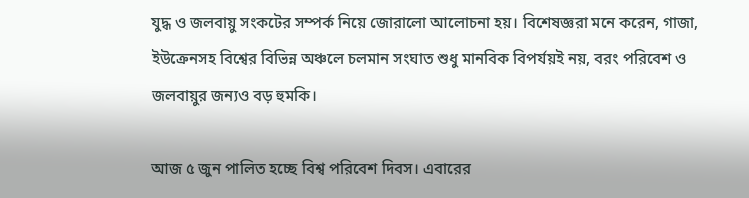যুদ্ধ ও জলবায়ু সংকটের সম্পর্ক নিয়ে জোরালো আলোচনা হয়। বিশেষজ্ঞরা মনে করেন, গাজা, ইউক্রেনসহ বিশ্বের বিভিন্ন অঞ্চলে চলমান সংঘাত শুধু মানবিক বিপর্যয়ই নয়, বরং পরিবেশ ও জলবায়ুর জন্যও বড় হুমকি।

আজ ৫ জুন পালিত হচ্ছে বিশ্ব পরিবেশ দিবস। এবারের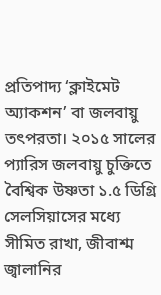প্রতিপাদ্য ‘ক্লাইমেট অ্যাকশন’ বা জলবায়ু তৎপরতা। ২০১৫ সালের প্যারিস জলবায়ু চুক্তিতে বৈশ্বিক উষ্ণতা ১.৫ ডিগ্রি সেলসিয়াসের মধ্যে সীমিত রাখা, জীবাশ্ম জ্বালানির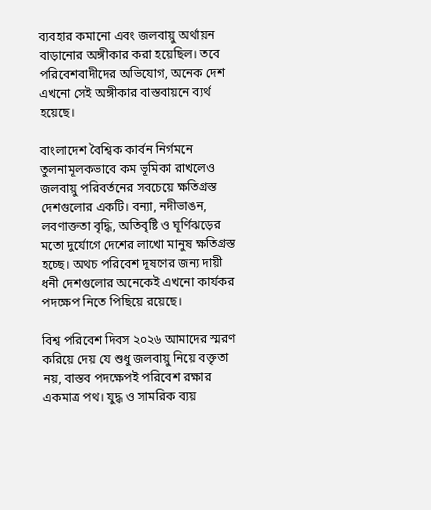ব্যবহার কমানো এবং জলবায়ু অর্থায়ন বাড়ানোর অঙ্গীকার করা হয়েছিল। তবে পরিবেশবাদীদের অভিযোগ, অনেক দেশ এখনো সেই অঙ্গীকার বাস্তবায়নে ব্যর্থ হয়েছে।

বাংলাদেশ বৈশ্বিক কার্বন নির্গমনে তুলনামূলকভাবে কম ভূমিকা রাখলেও জলবায়ু পরিবর্তনের সবচেয়ে ক্ষতিগ্রস্ত দেশগুলোর একটি। বন্যা, নদীভাঙন, লবণাক্ততা বৃদ্ধি, অতিবৃষ্টি ও ঘূর্ণিঝড়ের মতো দুর্যোগে দেশের লাখো মানুষ ক্ষতিগ্রস্ত হচ্ছে। অথচ পরিবেশ দূষণের জন্য দায়ী ধনী দেশগুলোর অনেকেই এখনো কার্যকর পদক্ষেপ নিতে পিছিয়ে রয়েছে।

বিশ্ব পরিবেশ দিবস ২০২৬ আমাদের স্মরণ করিয়ে দেয় যে শুধু জলবায়ু নিয়ে বক্তৃতা নয়, বাস্তব পদক্ষেপই পরিবেশ রক্ষার একমাত্র পথ। যুদ্ধ ও সামরিক ব্যয়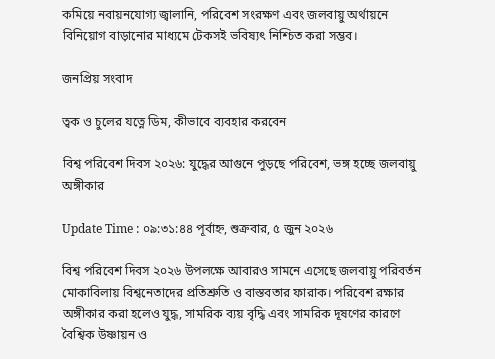কমিয়ে নবায়নযোগ্য জ্বালানি, পরিবেশ সংরক্ষণ এবং জলবায়ু অর্থায়নে বিনিয়োগ বাড়ানোর মাধ্যমে টেকসই ভবিষ্যৎ নিশ্চিত করা সম্ভব।

জনপ্রিয় সংবাদ

ত্বক ও চুলের যত্নে ডিম, কীভাবে ব্যবহার করবেন

বিশ্ব পরিবেশ দিবস ২০২৬: যুদ্ধের আগুনে পুড়ছে পরিবেশ, ভঙ্গ হচ্ছে জলবায়ু অঙ্গীকার

Update Time : ০৯:৩১:৪৪ পূর্বাহ্ন, শুক্রবার, ৫ জুন ২০২৬

বিশ্ব পরিবেশ দিবস ২০২৬ উপলক্ষে আবারও সামনে এসেছে জলবায়ু পরিবর্তন মোকাবিলায় বিশ্বনেতাদের প্রতিশ্রুতি ও বাস্তবতার ফারাক। পরিবেশ রক্ষার অঙ্গীকার করা হলেও যুদ্ধ, সামরিক ব্যয় বৃদ্ধি এবং সামরিক দূষণের কারণে বৈশ্বিক উষ্ণায়ন ও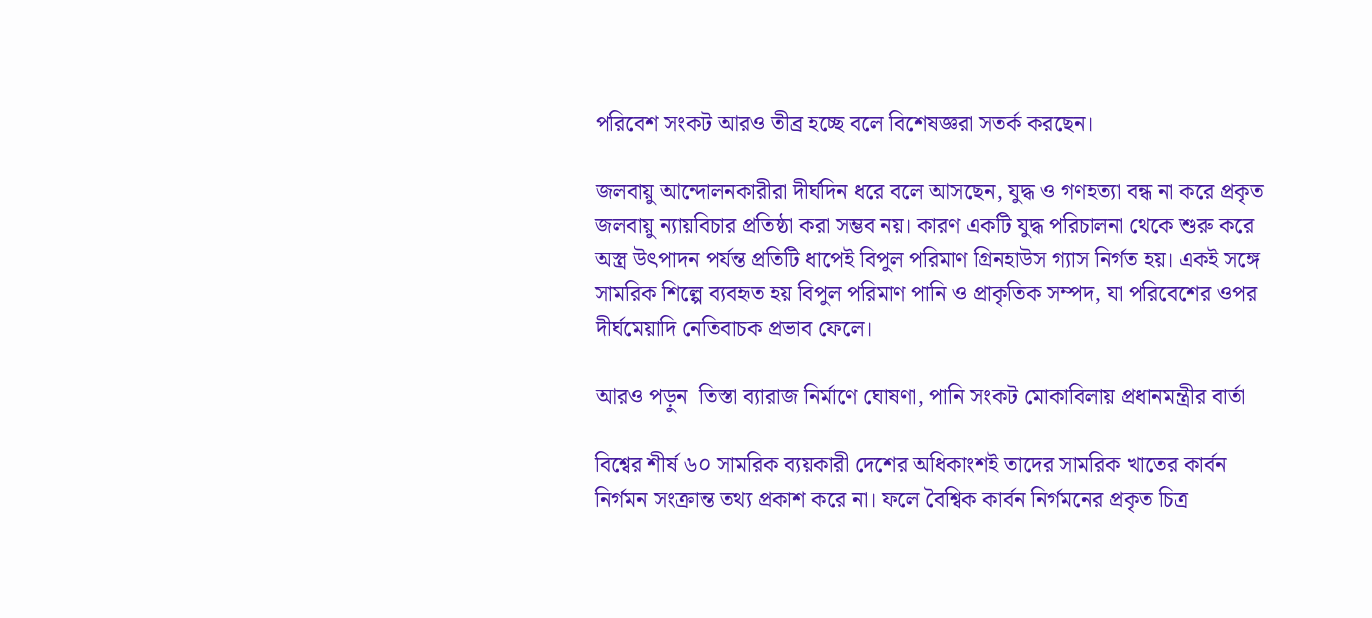পরিবেশ সংকট আরও তীব্র হচ্ছে বলে বিশেষজ্ঞরা সতর্ক করছেন।

জলবায়ু আন্দোলনকারীরা দীর্ঘদিন ধরে বলে আসছেন, যুদ্ধ ও গণহত্যা বন্ধ না করে প্রকৃত জলবায়ু ন্যায়বিচার প্রতিষ্ঠা করা সম্ভব নয়। কারণ একটি যুদ্ধ পরিচালনা থেকে শুরু করে অস্ত্র উৎপাদন পর্যন্ত প্রতিটি ধাপেই বিপুল পরিমাণ গ্রিনহাউস গ্যাস নির্গত হয়। একই সঙ্গে সামরিক শিল্পে ব্যবহৃত হয় বিপুল পরিমাণ পানি ও প্রাকৃতিক সম্পদ, যা পরিবেশের ওপর দীর্ঘমেয়াদি নেতিবাচক প্রভাব ফেলে।

আরও পড়ুন  তিস্তা ব্যারাজ নির্মাণে ঘোষণা, পানি সংকট মোকাবিলায় প্রধানমন্ত্রীর বার্তা

বিশ্বের শীর্ষ ৬০ সামরিক ব্যয়কারী দেশের অধিকাংশই তাদের সামরিক খাতের কার্বন নির্গমন সংক্রান্ত তথ্য প্রকাশ করে না। ফলে বৈশ্বিক কার্বন নির্গমনের প্রকৃত চিত্র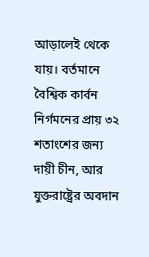আড়ালেই থেকে যায়। বর্তমানে বৈশ্বিক কার্বন নির্গমনের প্রায় ৩২ শতাংশের জন্য দায়ী চীন, আর যুক্তরাষ্ট্রের অবদান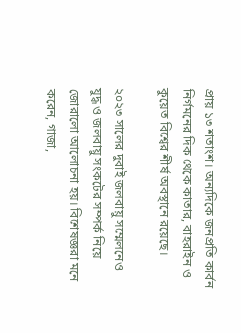প্রায় ১৩ শতাংশ। অন্যদিকে জনপ্রতি কার্বন নির্গমনের দিক থেকে কাতার, বাহরাইন ও কুয়েত বিশ্বের শীর্ষ অবস্থানে রয়েছে।

২০২৩ সালের দুবাই জলবায়ু সম্মেলনেও যুদ্ধ ও জলবায়ু সংকটের সম্পর্ক নিয়ে জোরালো আলোচনা হয়। বিশেষজ্ঞরা মনে করেন, গাজা,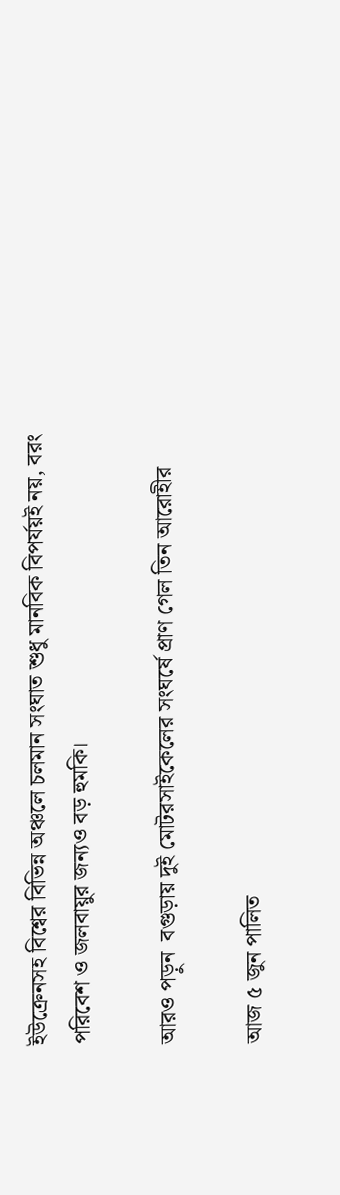ইউক্রেনসহ বিশ্বের বিভিন্ন অঞ্চলে চলমান সংঘাত শুধু মানবিক বিপর্যয়ই নয়, বরং পরিবেশ ও জলবায়ুর জন্যও বড় হুমকি।

আরও পড়ুন  বগুড়ায় দুই মোটরসাইকেলের সংঘর্ষে প্রাণ গেল তিন আরোহীর

আজ ৫ জুন পালিত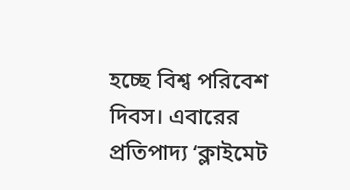হচ্ছে বিশ্ব পরিবেশ দিবস। এবারের প্রতিপাদ্য ‘ক্লাইমেট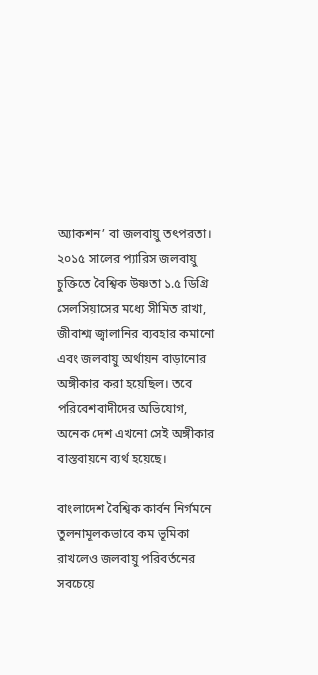অ্যাকশন’ বা জলবায়ু তৎপরতা। ২০১৫ সালের প্যারিস জলবায়ু চুক্তিতে বৈশ্বিক উষ্ণতা ১.৫ ডিগ্রি সেলসিয়াসের মধ্যে সীমিত রাখা, জীবাশ্ম জ্বালানির ব্যবহার কমানো এবং জলবায়ু অর্থায়ন বাড়ানোর অঙ্গীকার করা হয়েছিল। তবে পরিবেশবাদীদের অভিযোগ, অনেক দেশ এখনো সেই অঙ্গীকার বাস্তবায়নে ব্যর্থ হয়েছে।

বাংলাদেশ বৈশ্বিক কার্বন নির্গমনে তুলনামূলকভাবে কম ভূমিকা রাখলেও জলবায়ু পরিবর্তনের সবচেয়ে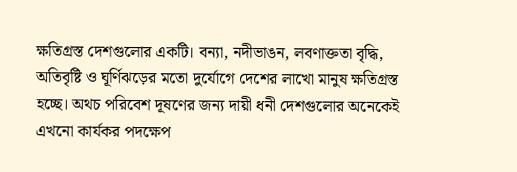ক্ষতিগ্রস্ত দেশগুলোর একটি। বন্যা, নদীভাঙন, লবণাক্ততা বৃদ্ধি, অতিবৃষ্টি ও ঘূর্ণিঝড়ের মতো দুর্যোগে দেশের লাখো মানুষ ক্ষতিগ্রস্ত হচ্ছে। অথচ পরিবেশ দূষণের জন্য দায়ী ধনী দেশগুলোর অনেকেই এখনো কার্যকর পদক্ষেপ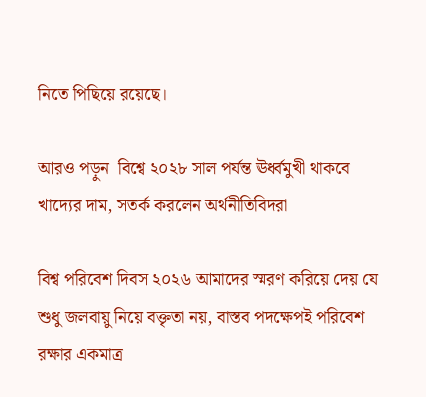নিতে পিছিয়ে রয়েছে।

আরও পড়ুন  বিশ্বে ২০২৮ সাল পর্যন্ত ঊর্ধ্বমুখী থাকবে খাদ্যের দাম, সতর্ক করলেন অর্থনীতিবিদরা

বিশ্ব পরিবেশ দিবস ২০২৬ আমাদের স্মরণ করিয়ে দেয় যে শুধু জলবায়ু নিয়ে বক্তৃতা নয়, বাস্তব পদক্ষেপই পরিবেশ রক্ষার একমাত্র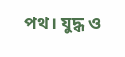পথ। যুদ্ধ ও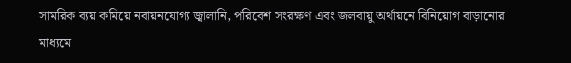সামরিক ব্যয় কমিয়ে নবায়নযোগ্য জ্বালানি, পরিবেশ সংরক্ষণ এবং জলবায়ু অর্থায়নে বিনিয়োগ বাড়ানোর মাধ্যমে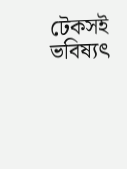টেকসই ভবিষ্যৎ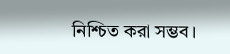নিশ্চিত করা সম্ভব।